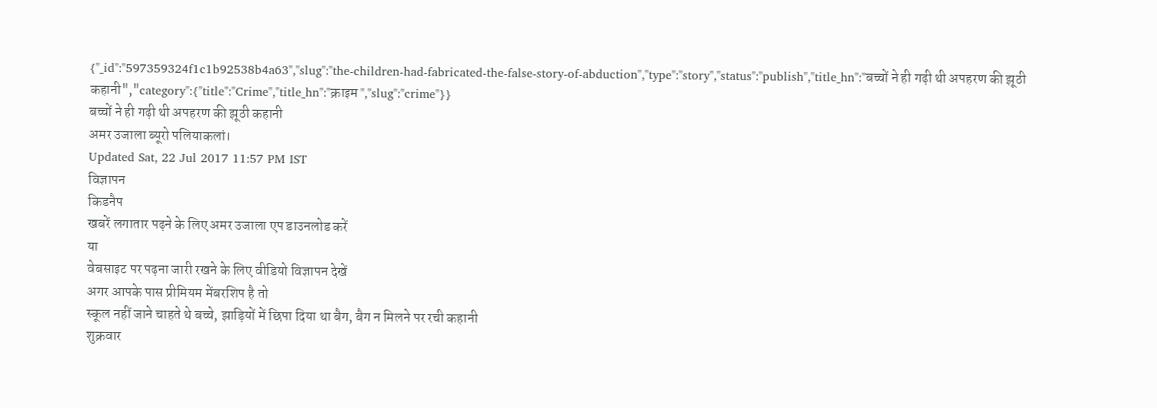{"_id":"597359324f1c1b92538b4a63","slug":"the-children-had-fabricated-the-false-story-of-abduction","type":"story","status":"publish","title_hn":"बच्चों ने ही गढ़ी थी अपहरण की झूठी कहानी","category":{"title":"Crime","title_hn":"क्राइम ","slug":"crime"}}
बच्चों ने ही गढ़ी थी अपहरण की झूठी कहानी
अमर उजाला ब्यूरो पलियाकलां।
Updated Sat, 22 Jul 2017 11:57 PM IST
विज्ञापन
किडनैप
खबरें लगातार पढ़ने के लिए अमर उजाला एप डाउनलोड करें
या
वेबसाइट पर पढ़ना जारी रखने के लिए वीडियो विज्ञापन देखें
अगर आपके पास प्रीमियम मेंबरशिप है तो
स्कूल नहीं जाने चाहते थे बच्चे, झाड़ियों में छिपा दिया था बैग, बैग न मिलने पर रची कहानी
शुक्रवार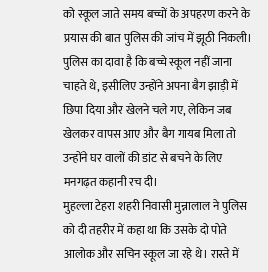को स्कूल जाते समय बच्चों के अपहरण करने के प्रयास की बात पुलिस की जांच में झूठी निकली। पुलिस का दावा है कि बच्चे स्कूल नहीं जाना चाहते थे, इसीलिए उन्होंने अपना बैग झाड़ी में छिपा दिया और खेलने चले गए, लेकिन जब खेलकर वापस आए और बैग गायब मिला तो उन्होंने घर वालों की डांट से बचने के लिए मनगढ़त कहानी रच दी।
मुहल्ला टेहरा शहरी निवासी मुन्नालाल ने पुलिस को दी तहरीर में कहा था कि उसके दो पोते आलोक और सचिन स्कूल जा रहे थे। रास्ते में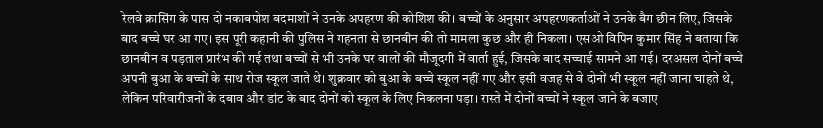रेलवे क्रासिंग के पास दो नकाबपोश बदमाशों ने उनके अपहरण की कोशिश की। बच्चों के अनुसार अपहरणकर्ताओं ने उनके बैग छीन लिए, जिसके बाद बच्चे घर आ गए। इस पूरी कहानी की पुलिस ने गहनता से छानबीन की तो मामला कुछ और ही निकला। एसओ विपिन कुमार सिंह ने बताया कि छानबीन व पड़ताल प्रारंभ की गई तथा बच्चों से भी उनके घर वालों की मौजूदगी में वार्ता हुई, जिसके बाद सच्चाई सामने आ गई। दरअसल दोनों बच्चे अपनी बुआ के बच्चों के साथ रोज स्कूल जाते थे। शुक्रवार को बुआ के बच्चे स्कूल नहीं गए और इसी वजह से वे दोनों भी स्कूल नहीं जाना चाहते थे, लेकिन परिवारीजनों के दबाव और डांट के बाद दोनों को स्कूल के लिए निकलना पड़ा। रास्ते में दोनों बच्चों ने स्कूल जाने के बजाए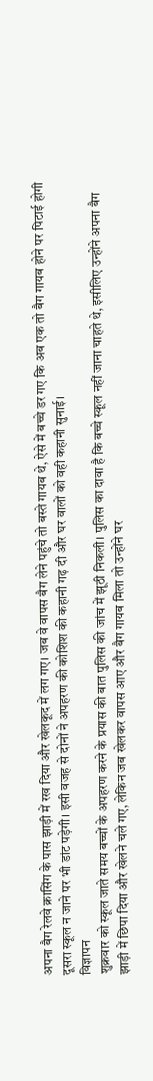अपना बैग रेलवे क्रासिंग के पास झाड़ी में रख दिया और खेलकूद में लग गए। जब वे वापस बैग लेने पहुंचे तो बस्ते गायब थे, ऐसे में बच्चे डर गए कि अब एक तो बैग गायब होने पर पिटाई होगी दूसरा स्कूल न जाने पर भी डांट पड़ेगी। इसी वजह से दोनों ने अपहरण की कोशिश की कहानी गढ़ दी और घर वालों को वही कहानी सुनाई।
विज्ञापन
शुक्रवार को स्कूल जाते समय बच्चों के अपहरण करने के प्रयास की बात पुलिस की जांच में झूठी निकली। पुलिस का दावा है कि बच्चे स्कूल नहीं जाना चाहते थे, इसीलिए उन्होंने अपना बैग झाड़ी में छिपा दिया और खेलने चले गए, लेकिन जब खेलकर वापस आए और बैग गायब मिला तो उन्होंने घर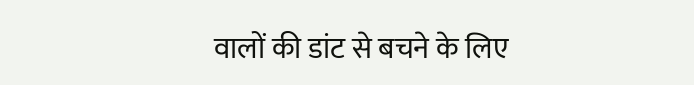वालों की डांट से बचने के लिए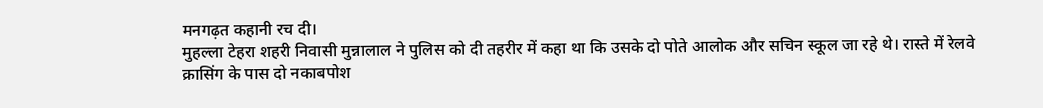मनगढ़त कहानी रच दी।
मुहल्ला टेहरा शहरी निवासी मुन्नालाल ने पुलिस को दी तहरीर में कहा था कि उसके दो पोते आलोक और सचिन स्कूल जा रहे थे। रास्ते में रेलवे क्रासिंग के पास दो नकाबपोश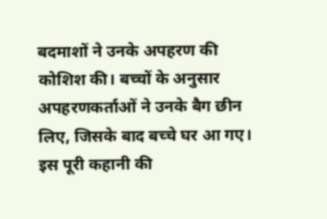बदमाशों ने उनके अपहरण की कोशिश की। बच्चों के अनुसार अपहरणकर्ताओं ने उनके बैग छीन लिए, जिसके बाद बच्चे घर आ गए। इस पूरी कहानी की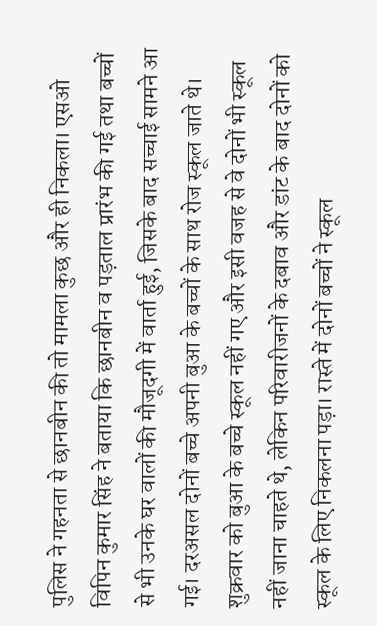पुलिस ने गहनता से छानबीन की तो मामला कुछ और ही निकला। एसओ विपिन कुमार सिंह ने बताया कि छानबीन व पड़ताल प्रारंभ की गई तथा बच्चों से भी उनके घर वालों की मौजूदगी में वार्ता हुई, जिसके बाद सच्चाई सामने आ गई। दरअसल दोनों बच्चे अपनी बुआ के बच्चों के साथ रोज स्कूल जाते थे। शुक्रवार को बुआ के बच्चे स्कूल नहीं गए और इसी वजह से वे दोनों भी स्कूल नहीं जाना चाहते थे, लेकिन परिवारीजनों के दबाव और डांट के बाद दोनों को स्कूल के लिए निकलना पड़ा। रास्ते में दोनों बच्चों ने स्कूल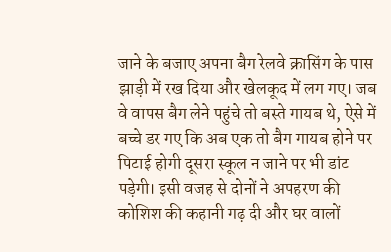जाने के बजाए अपना बैग रेलवे क्रासिंग के पास झाड़ी में रख दिया और खेलकूद में लग गए। जब वे वापस बैग लेने पहुंचे तो बस्ते गायब थे, ऐसे में बच्चे डर गए कि अब एक तो बैग गायब होने पर पिटाई होगी दूसरा स्कूल न जाने पर भी डांट पड़ेगी। इसी वजह से दोनों ने अपहरण की कोशिश की कहानी गढ़ दी और घर वालों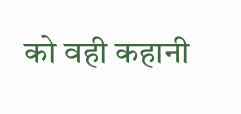को वही कहानी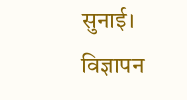सुनाई।
विज्ञापन